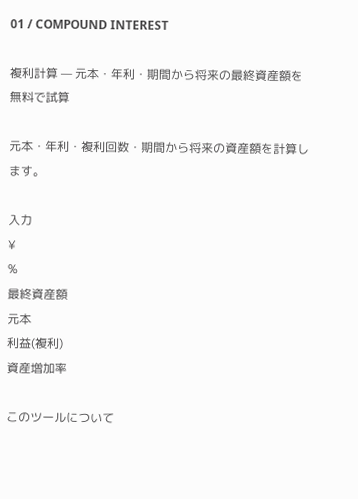01 / COMPOUND INTEREST

複利計算 — 元本・年利・期間から将来の最終資産額を無料で試算

元本・年利・複利回数・期間から将来の資産額を計算します。

入力
¥
%
最終資産額
元本
利益(複利)
資産増加率

このツールについて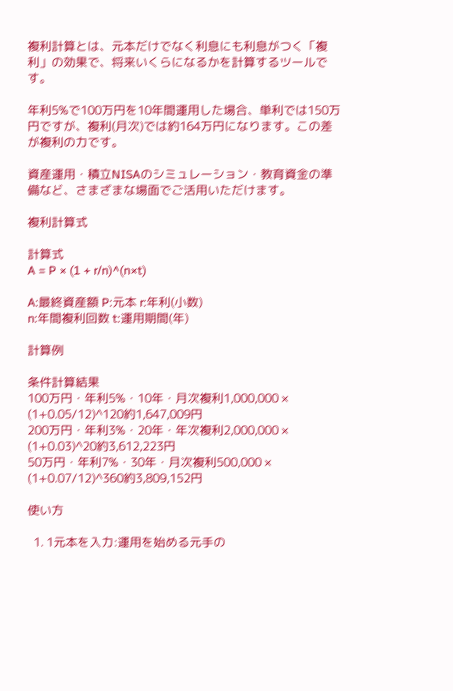複利計算とは、元本だけでなく利息にも利息がつく「複利」の効果で、将来いくらになるかを計算するツールです。

年利5%で100万円を10年間運用した場合、単利では150万円ですが、複利(月次)では約164万円になります。この差が複利の力です。

資産運用・積立NISAのシミュレーション・教育資金の準備など、さまざまな場面でご活用いただけます。

複利計算式

計算式
A = P × (1 + r/n)^(n×t)

A:最終資産額 P:元本 r:年利(小数)
n:年間複利回数 t:運用期間(年)

計算例

条件計算結果
100万円・年利5%・10年・月次複利1,000,000 × (1+0.05/12)^120約1,647,009円
200万円・年利3%・20年・年次複利2,000,000 × (1+0.03)^20約3,612,223円
50万円・年利7%・30年・月次複利500,000 × (1+0.07/12)^360約3,809,152円

使い方

  1. 1元本を入力:運用を始める元手の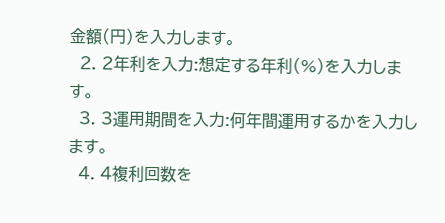金額(円)を入力します。
  2. 2年利を入力:想定する年利(%)を入力します。
  3. 3運用期間を入力:何年間運用するかを入力します。
  4. 4複利回数を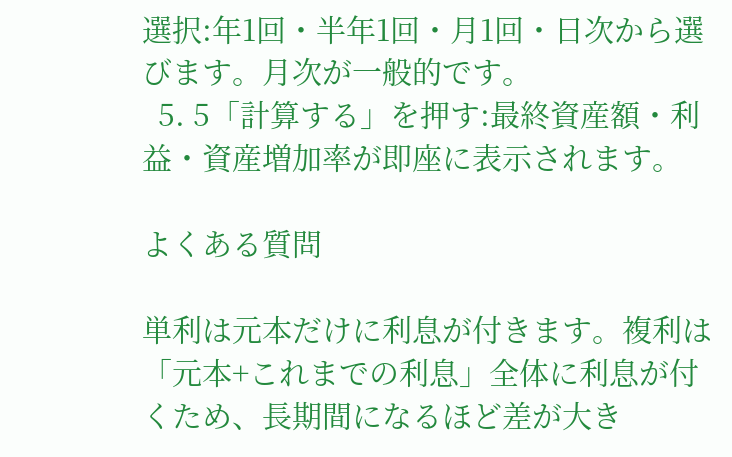選択:年1回・半年1回・月1回・日次から選びます。月次が一般的です。
  5. 5「計算する」を押す:最終資産額・利益・資産増加率が即座に表示されます。

よくある質問

単利は元本だけに利息が付きます。複利は「元本+これまでの利息」全体に利息が付くため、長期間になるほど差が大き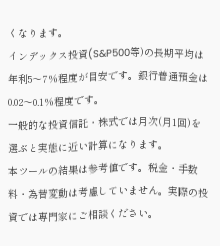くなります。
インデックス投資(S&P500等)の長期平均は年利5〜7%程度が目安です。銀行普通預金は0.02〜0.1%程度です。
一般的な投資信託・株式では月次(月1回)を選ぶと実態に近い計算になります。
本ツールの結果は参考値です。税金・手数料・為替変動は考慮していません。実際の投資では専門家にご相談ください。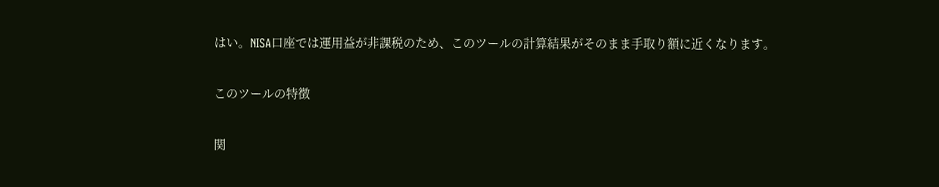はい。NISA口座では運用益が非課税のため、このツールの計算結果がそのまま手取り額に近くなります。

このツールの特徴

関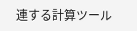連する計算ツール